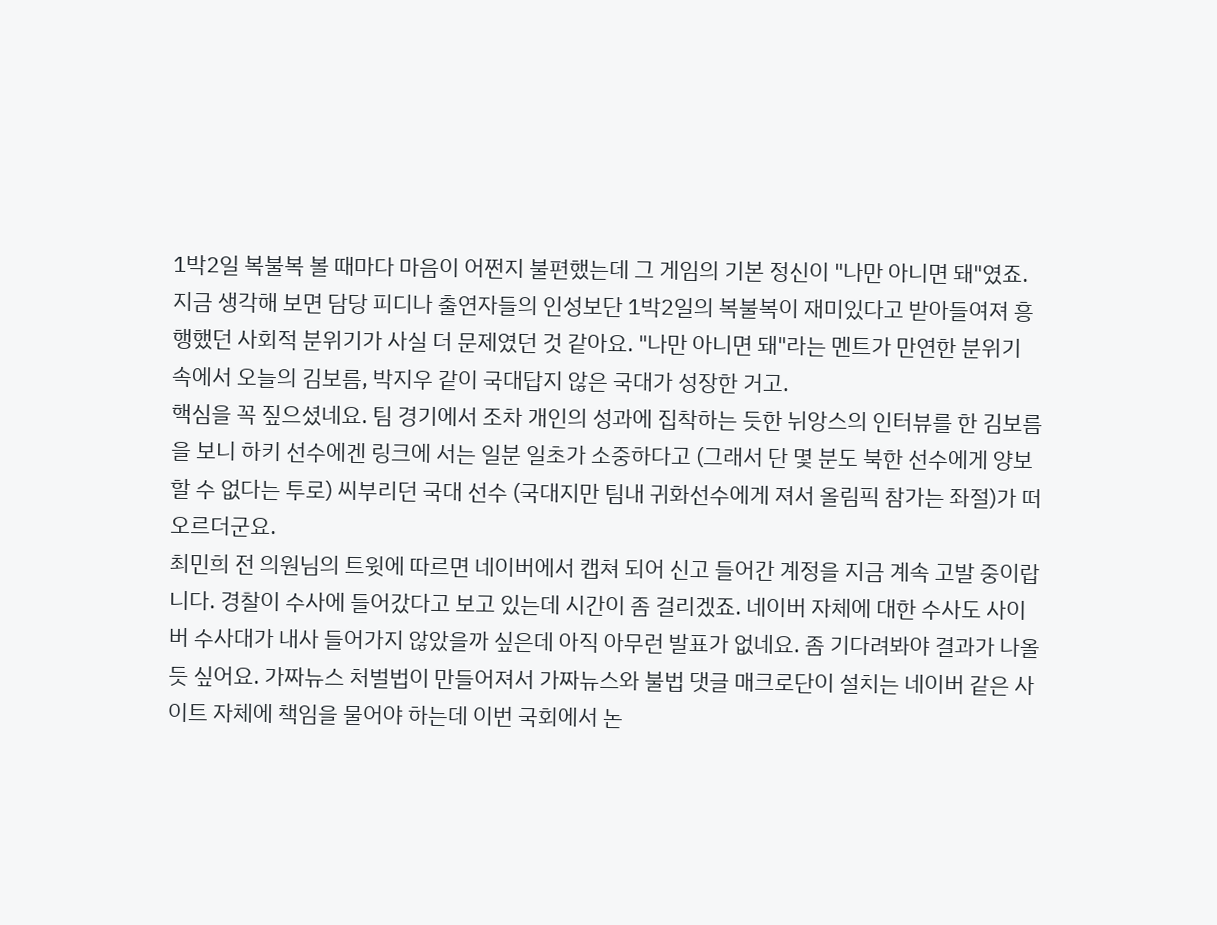1박2일 복불복 볼 때마다 마음이 어쩐지 불편했는데 그 게임의 기본 정신이 "나만 아니면 돼"였죠. 지금 생각해 보면 담당 피디나 출연자들의 인성보단 1박2일의 복불복이 재미있다고 받아들여져 흥행했던 사회적 분위기가 사실 더 문제였던 것 같아요. "나만 아니면 돼"라는 멘트가 만연한 분위기 속에서 오늘의 김보름, 박지우 같이 국대답지 않은 국대가 성장한 거고.
핵심을 꼭 짚으셨네요. 팀 경기에서 조차 개인의 성과에 집착하는 듯한 뉘앙스의 인터뷰를 한 김보름을 보니 하키 선수에겐 링크에 서는 일분 일초가 소중하다고 (그래서 단 몇 분도 북한 선수에게 양보할 수 없다는 투로) 씨부리던 국대 선수 (국대지만 팀내 귀화선수에게 져서 올림픽 참가는 좌절)가 떠오르더군요.
최민희 전 의원님의 트윗에 따르면 네이버에서 캡쳐 되어 신고 들어간 계정을 지금 계속 고발 중이랍니다. 경찰이 수사에 들어갔다고 보고 있는데 시간이 좀 걸리겠죠. 네이버 자체에 대한 수사도 사이버 수사대가 내사 들어가지 않았을까 싶은데 아직 아무런 발표가 없네요. 좀 기다려봐야 결과가 나올 듯 싶어요. 가짜뉴스 처벌법이 만들어져서 가짜뉴스와 불법 댓글 매크로단이 설치는 네이버 같은 사이트 자체에 책임을 물어야 하는데 이번 국회에서 논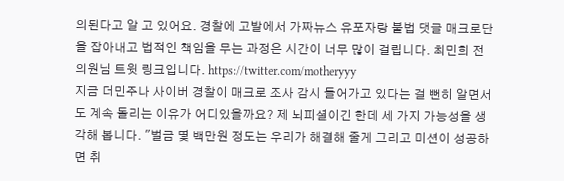의된다고 알 고 있어요. 경찰에 고발에서 가짜뉴스 유포자랑 불법 댓글 매크로단을 잡아내고 법적인 책임을 무는 과정은 시간이 너무 많이 걸립니다. 최민희 전 의원님 트윗 링크입니다. https://twitter.com/motheryyy
지금 더민주나 사이버 경찰이 매크로 조사 감시 들어가고 있다는 걸 뻔히 알면서도 계속 돌리는 이유가 어디있을까요? 제 뇌피셜이긴 한데 세 가지 가능성을 생각해 봅니다. "벌금 몇 백만원 정도는 우리가 해결해 줄게 그리고 미션이 성공하면 취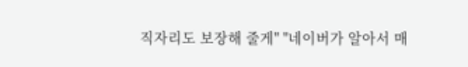직자리도 보장해 줄게" "네이버가 알아서 매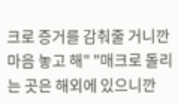크로 증거를 감춰줄 거니깐 마음 놓고 해" "매크로 돌리는 곳은 해외에 있으니깐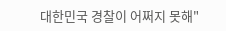대한민국 경찰이 어쩌지 못해"